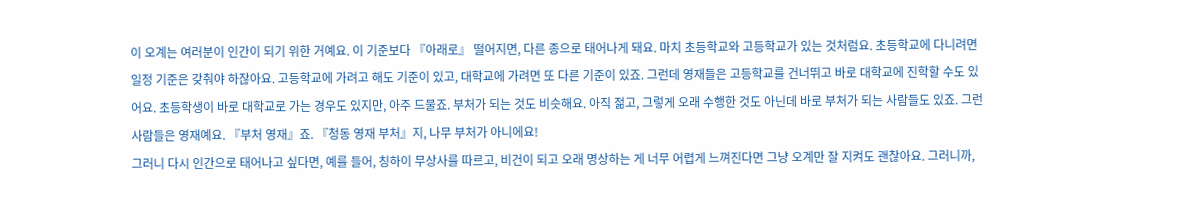이 오계는 여러분이 인간이 되기 위한 거예요. 이 기준보다 『아래로』 떨어지면, 다른 종으로 태어나게 돼요. 마치 초등학교와 고등학교가 있는 것처럼요. 초등학교에 다니려면 일정 기준은 갖춰야 하잖아요. 고등학교에 가려고 해도 기준이 있고, 대학교에 가려면 또 다른 기준이 있죠. 그런데 영재들은 고등학교를 건너뛰고 바로 대학교에 진학할 수도 있어요. 초등학생이 바로 대학교로 가는 경우도 있지만, 아주 드물죠. 부처가 되는 것도 비슷해요. 아직 젊고, 그렇게 오래 수행한 것도 아닌데 바로 부처가 되는 사람들도 있죠. 그런 사람들은 영재예요. 『부처 영재』죠. 『청동 영재 부처』지, 나무 부처가 아니에요!
그러니 다시 인간으로 태어나고 싶다면, 예를 들어, 칭하이 무상사를 따르고, 비건이 되고 오래 명상하는 게 너무 어렵게 느껴진다면 그냥 오계만 잘 지켜도 괜찮아요. 그러니까,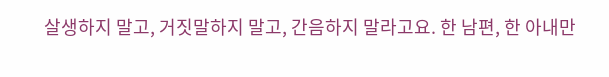살생하지 말고, 거짓말하지 말고, 간음하지 말라고요. 한 남편, 한 아내만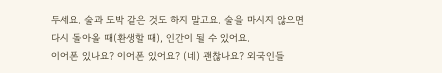두세요. 술과 도박 같은 것도 하지 말고요. 술을 마시지 않으면 다시 돌아올 때(환생할 때), 인간이 될 수 있어요.
이어폰 있나요? 이어폰 있어요? (네) 괜찮나요? 외국인들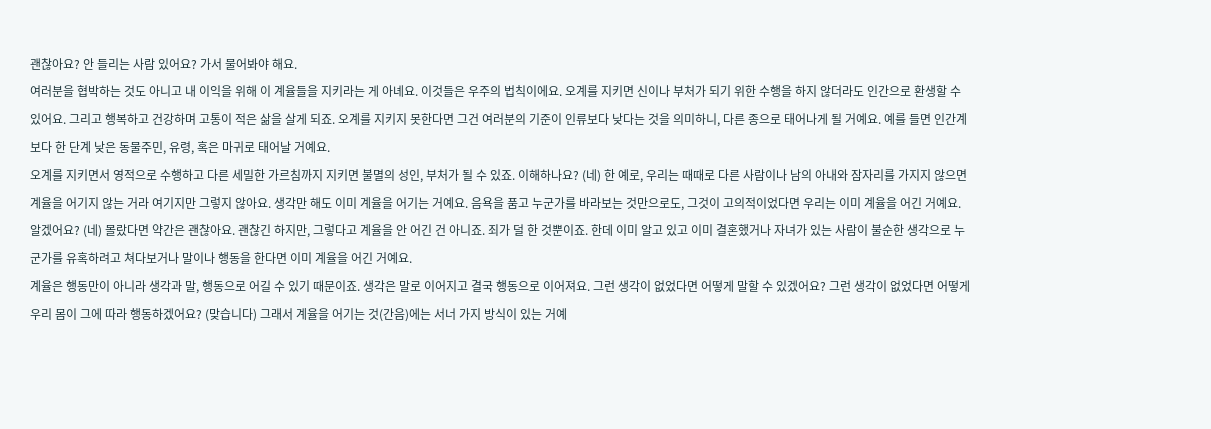괜찮아요? 안 들리는 사람 있어요? 가서 물어봐야 해요.
여러분을 협박하는 것도 아니고 내 이익을 위해 이 계율들을 지키라는 게 아녜요. 이것들은 우주의 법칙이에요. 오계를 지키면 신이나 부처가 되기 위한 수행을 하지 않더라도 인간으로 환생할 수 있어요. 그리고 행복하고 건강하며 고통이 적은 삶을 살게 되죠. 오계를 지키지 못한다면 그건 여러분의 기준이 인류보다 낮다는 것을 의미하니, 다른 종으로 태어나게 될 거예요. 예를 들면 인간계보다 한 단계 낮은 동물주민, 유령, 혹은 마귀로 태어날 거예요.
오계를 지키면서 영적으로 수행하고 다른 세밀한 가르침까지 지키면 불멸의 성인, 부처가 될 수 있죠. 이해하나요? (네) 한 예로, 우리는 때때로 다른 사람이나 남의 아내와 잠자리를 가지지 않으면 계율을 어기지 않는 거라 여기지만 그렇지 않아요. 생각만 해도 이미 계율을 어기는 거예요. 음욕을 품고 누군가를 바라보는 것만으로도, 그것이 고의적이었다면 우리는 이미 계율을 어긴 거예요. 알겠어요? (네) 몰랐다면 약간은 괜찮아요. 괜찮긴 하지만, 그렇다고 계율을 안 어긴 건 아니죠. 죄가 덜 한 것뿐이죠. 한데 이미 알고 있고 이미 결혼했거나 자녀가 있는 사람이 불순한 생각으로 누군가를 유혹하려고 쳐다보거나 말이나 행동을 한다면 이미 계율을 어긴 거예요.
계율은 행동만이 아니라 생각과 말, 행동으로 어길 수 있기 때문이죠. 생각은 말로 이어지고 결국 행동으로 이어져요. 그런 생각이 없었다면 어떻게 말할 수 있겠어요? 그런 생각이 없었다면 어떻게 우리 몸이 그에 따라 행동하겠어요? (맞습니다) 그래서 계율을 어기는 것(간음)에는 서너 가지 방식이 있는 거예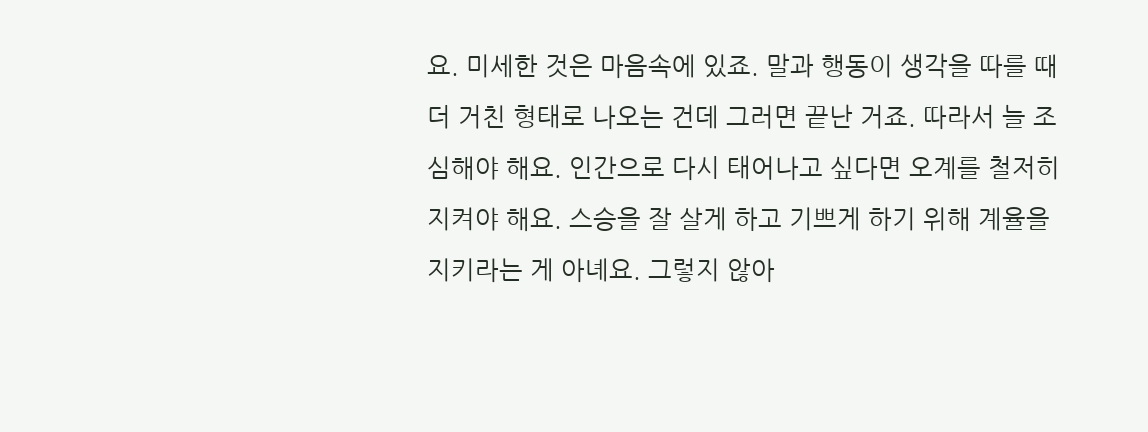요. 미세한 것은 마음속에 있죠. 말과 행동이 생각을 따를 때 더 거친 형태로 나오는 건데 그러면 끝난 거죠. 따라서 늘 조심해야 해요. 인간으로 다시 태어나고 싶다면 오계를 철저히 지켜야 해요. 스승을 잘 살게 하고 기쁘게 하기 위해 계율을 지키라는 게 아녜요. 그렇지 않아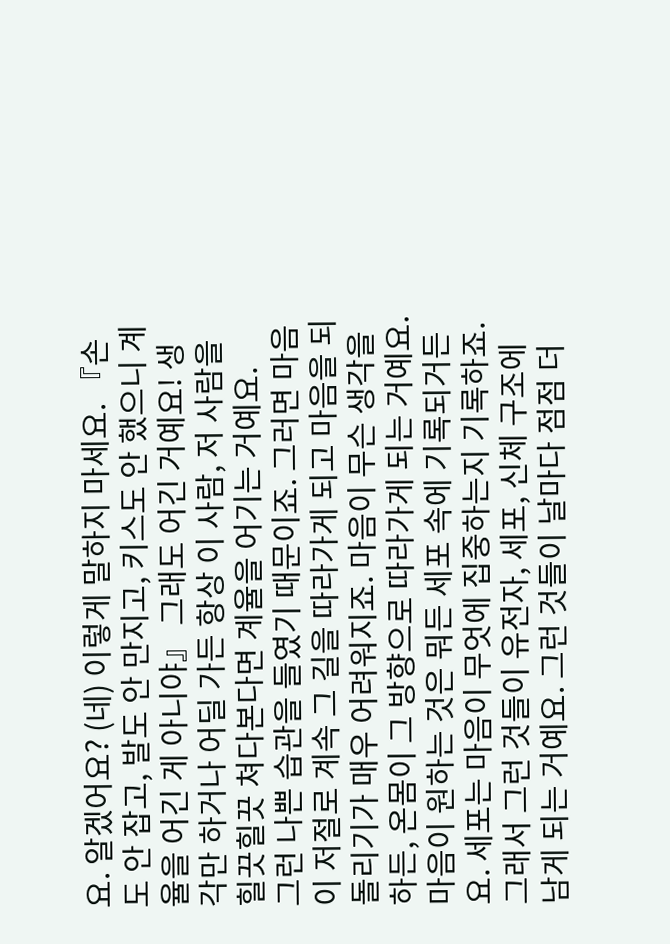요. 알겠어요? (네) 이렇게 말하지 마세요. 『손도 안 잡고, 발도 안 만지고, 키스도 안 했으니 계율을 어긴 게 아니야』 그래도 어긴 거예요! 생각만 하거나 어딜 가든 항상 이 사람, 저 사람을 힐끗힐끗 쳐다본다면 계율을 어기는 거예요.
그런 나쁜 습관을 들였기 때문이죠. 그러면 마음이 저절로 계속 그 길을 따라가게 되고 마음을 되돌리기가 매우 어려워지죠. 마음이 무슨 생각을 하든, 온몸이 그 방향으로 따라가게 되는 거예요. 마음이 원하는 것은 뭐든 세포 속에 기록되거든요. 세포는 마음이 무엇에 집중하는지 기록하죠. 그래서 그런 것들이 유전자, 세포, 신체 구조에 남게 되는 거예요. 그런 것들이 날마다 점점 더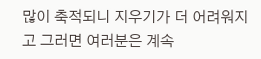많이 축적되니 지우기가 더 어려워지고 그러면 여러분은 계속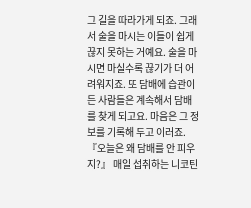그 길을 따라가게 되죠. 그래서 술을 마시는 이들이 쉽게 끊지 못하는 거예요. 술을 마시면 마실수록 끊기가 더 어려워지죠. 또 담배에 습관이 든 사람들은 계속해서 담배를 찾게 되고요. 마음은 그 정보를 기록해 두고 이러죠. 『오늘은 왜 담배를 안 피우지?』 매일 섭취하는 니코틴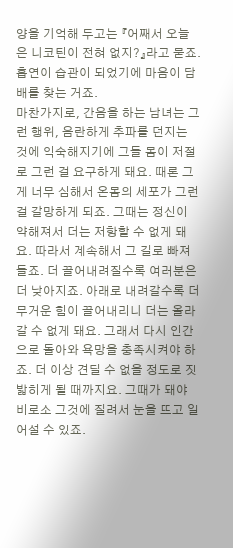양을 기억해 두고는 『어째서 오늘은 니코틴이 전혀 없지?』라고 묻죠. 흡연이 습관이 되었기에 마음이 담배를 찾는 거죠.
마찬가지로, 간음을 하는 남녀는 그런 행위, 음란하게 추파를 던지는 것에 익숙해지기에 그들 몸이 저절로 그런 걸 요구하게 돼요. 때론 그게 너무 심해서 온몸의 세포가 그런 걸 갈망하게 되죠. 그때는 정신이 약해져서 더는 저항할 수 없게 돼요. 따라서 계속해서 그 길로 빠져들죠. 더 끌어내려질수록 여러분은 더 낮아지죠. 아래로 내려갈수록 더 무거운 힘이 끌어내리니 더는 올라갈 수 없게 돼요. 그래서 다시 인간으로 돌아와 욕망을 충족시켜야 하죠. 더 이상 견딜 수 없을 정도로 짓밟히게 될 때까지요. 그때가 돼야 비로소 그것에 질려서 눈을 뜨고 일어설 수 있죠.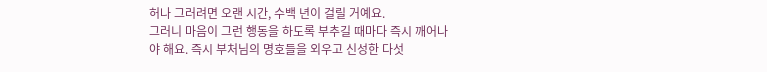허나 그러려면 오랜 시간, 수백 년이 걸릴 거예요.
그러니 마음이 그런 행동을 하도록 부추길 때마다 즉시 깨어나야 해요. 즉시 부처님의 명호들을 외우고 신성한 다섯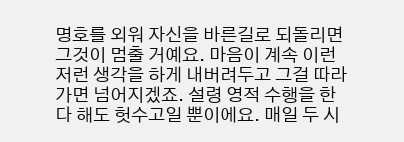명호를 외워 자신을 바른길로 되돌리면 그것이 멈출 거예요. 마음이 계속 이런저런 생각을 하게 내버려두고 그걸 따라가면 넘어지겠죠. 설령 영적 수행을 한다 해도 헛수고일 뿐이에요. 매일 두 시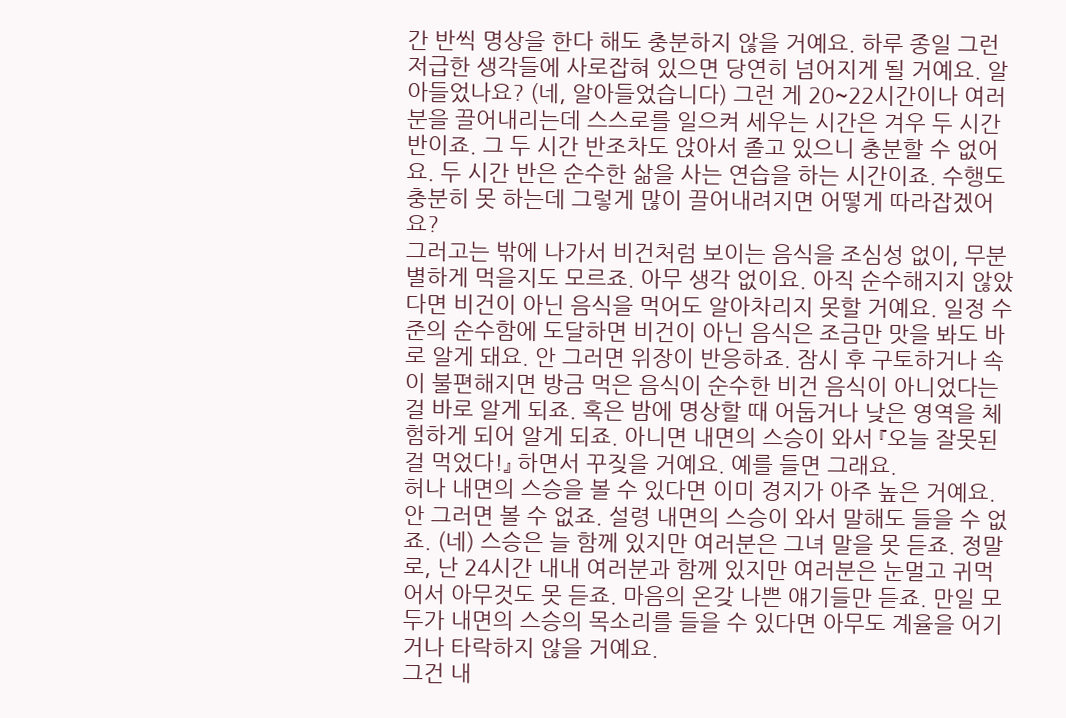간 반씩 명상을 한다 해도 충분하지 않을 거예요. 하루 종일 그런 저급한 생각들에 사로잡혀 있으면 당연히 넘어지게 될 거예요. 알아들었나요? (네, 알아들었습니다) 그런 게 20~22시간이나 여러분을 끌어내리는데 스스로를 일으켜 세우는 시간은 겨우 두 시간 반이죠. 그 두 시간 반조차도 앉아서 졸고 있으니 충분할 수 없어요. 두 시간 반은 순수한 삶을 사는 연습을 하는 시간이죠. 수행도 충분히 못 하는데 그렇게 많이 끌어내려지면 어떻게 따라잡겠어요?
그러고는 밖에 나가서 비건처럼 보이는 음식을 조심성 없이, 무분별하게 먹을지도 모르죠. 아무 생각 없이요. 아직 순수해지지 않았다면 비건이 아닌 음식을 먹어도 알아차리지 못할 거예요. 일정 수준의 순수함에 도달하면 비건이 아닌 음식은 조금만 맛을 봐도 바로 알게 돼요. 안 그러면 위장이 반응하죠. 잠시 후 구토하거나 속이 불편해지면 방금 먹은 음식이 순수한 비건 음식이 아니었다는 걸 바로 알게 되죠. 혹은 밤에 명상할 때 어둡거나 낮은 영역을 체험하게 되어 알게 되죠. 아니면 내면의 스승이 와서 『오늘 잘못된 걸 먹었다!』 하면서 꾸짖을 거예요. 예를 들면 그래요.
허나 내면의 스승을 볼 수 있다면 이미 경지가 아주 높은 거예요. 안 그러면 볼 수 없죠. 설령 내면의 스승이 와서 말해도 들을 수 없죠. (네) 스승은 늘 함께 있지만 여러분은 그녀 말을 못 듣죠. 정말로, 난 24시간 내내 여러분과 함께 있지만 여러분은 눈멀고 귀먹어서 아무것도 못 듣죠. 마음의 온갖 나쁜 얘기들만 듣죠. 만일 모두가 내면의 스승의 목소리를 들을 수 있다면 아무도 계율을 어기거나 타락하지 않을 거예요.
그건 내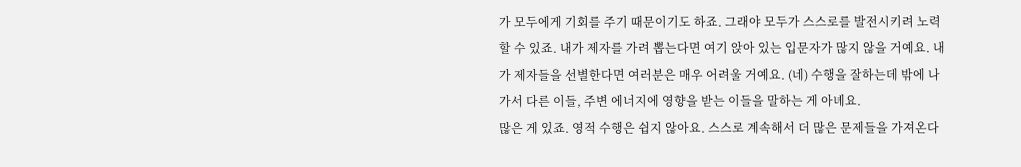가 모두에게 기회를 주기 때문이기도 하죠. 그래야 모두가 스스로를 발전시키려 노력할 수 있죠. 내가 제자를 가려 뽑는다면 여기 앉아 있는 입문자가 많지 않을 거예요. 내가 제자들을 선별한다면 여러분은 매우 어려울 거예요. (네) 수행을 잘하는데 밖에 나가서 다른 이들, 주변 에너지에 영향을 받는 이들을 말하는 게 아녜요.
많은 게 있죠. 영적 수행은 쉽지 않아요. 스스로 계속해서 더 많은 문제들을 가져온다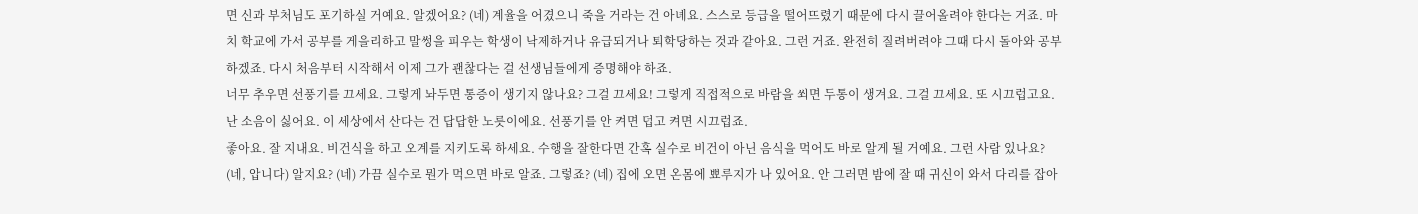면 신과 부처님도 포기하실 거예요. 알겠어요? (네) 계율을 어겼으니 죽을 거라는 건 아녜요. 스스로 등급을 떨어뜨렸기 때문에 다시 끌어올려야 한다는 거죠. 마치 학교에 가서 공부를 게을리하고 말썽을 피우는 학생이 낙제하거나 유급되거나 퇴학당하는 것과 같아요. 그런 거죠. 완전히 질려버려야 그때 다시 돌아와 공부하겠죠. 다시 처음부터 시작해서 이제 그가 괜찮다는 걸 선생님들에게 증명해야 하죠.
너무 추우면 선풍기를 끄세요. 그렇게 놔두면 통증이 생기지 않나요? 그걸 끄세요! 그렇게 직접적으로 바람을 쐬면 두통이 생겨요. 그걸 끄세요. 또 시끄럽고요. 난 소음이 싫어요. 이 세상에서 산다는 건 답답한 노릇이에요. 선풍기를 안 켜면 덥고 켜면 시끄럽죠.
좋아요. 잘 지내요. 비건식을 하고 오계를 지키도록 하세요. 수행을 잘한다면 간혹 실수로 비건이 아닌 음식을 먹어도 바로 알게 될 거예요. 그런 사람 있나요? (네, 압니다) 알지요? (네) 가끔 실수로 뭔가 먹으면 바로 알죠. 그렇죠? (네) 집에 오면 온몸에 뾰루지가 나 있어요. 안 그러면 밤에 잘 때 귀신이 와서 다리를 잡아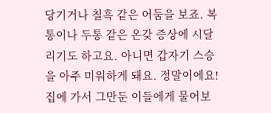당기거나 칠흑 같은 어둠을 보죠. 복통이나 두통 같은 온갖 증상에 시달리기도 하고요. 아니면 갑자기 스승을 아주 미워하게 돼요. 정말이에요! 집에 가서 그만둔 이들에게 물어보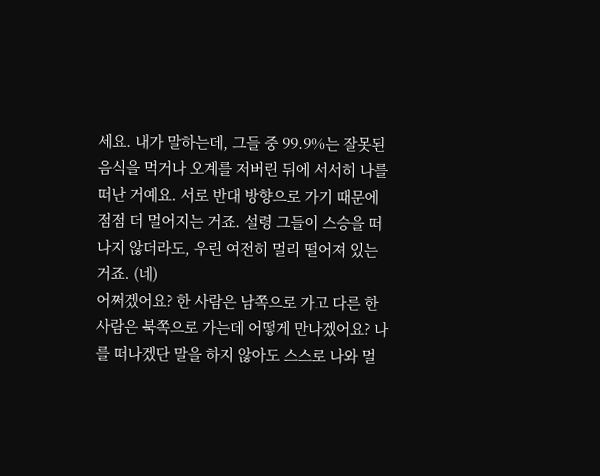세요. 내가 말하는데, 그들 중 99.9%는 잘못된 음식을 먹거나 오계를 저버린 뒤에 서서히 나를 떠난 거예요. 서로 반대 방향으로 가기 때문에 점점 더 멀어지는 거죠. 설령 그들이 스승을 떠나지 않더라도, 우린 여전히 멀리 떨어져 있는 거죠. (네)
어쩌겠어요? 한 사람은 남쪽으로 가고 다른 한 사람은 북쪽으로 가는데 어떻게 만나겠어요? 나를 떠나겠단 말을 하지 않아도 스스로 나와 멀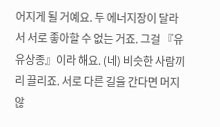어지게 될 거예요. 두 에너지장이 달라서 서로 좋아할 수 없는 거죠. 그걸 『유유상종』이라 해요. (네) 비슷한 사람끼리 끌리죠. 서로 다른 길을 간다면 머지않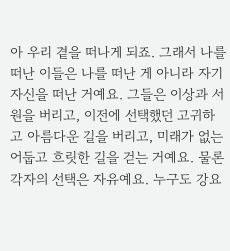아 우리 곁을 떠나게 되죠. 그래서 나를 떠난 이들은 나를 떠난 게 아니라 자기 자신을 떠난 거예요. 그들은 이상과 서원을 버리고, 이전에 선택했던 고귀하고 아름다운 길을 버리고, 미래가 없는 어둡고 흐릿한 길을 걷는 거예요. 물론 각자의 선택은 자유예요. 누구도 강요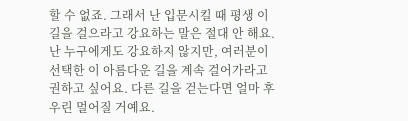할 수 없죠. 그래서 난 입문시킬 때 평생 이 길을 걸으라고 강요하는 말은 절대 안 해요. 난 누구에게도 강요하지 않지만, 여러분이 선택한 이 아름다운 길을 계속 걸어가라고 권하고 싶어요. 다른 길을 걷는다면 얼마 후 우린 멀어질 거예요.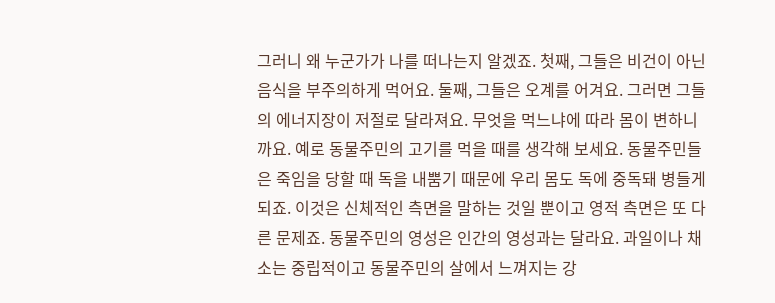그러니 왜 누군가가 나를 떠나는지 알겠죠. 첫째, 그들은 비건이 아닌 음식을 부주의하게 먹어요. 둘째, 그들은 오계를 어겨요. 그러면 그들의 에너지장이 저절로 달라져요. 무엇을 먹느냐에 따라 몸이 변하니까요. 예로 동물주민의 고기를 먹을 때를 생각해 보세요. 동물주민들은 죽임을 당할 때 독을 내뿜기 때문에 우리 몸도 독에 중독돼 병들게 되죠. 이것은 신체적인 측면을 말하는 것일 뿐이고 영적 측면은 또 다른 문제죠. 동물주민의 영성은 인간의 영성과는 달라요. 과일이나 채소는 중립적이고 동물주민의 살에서 느껴지는 강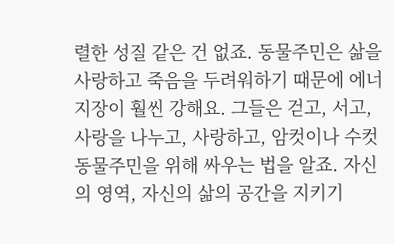렬한 성질 같은 건 없죠. 동물주민은 삶을 사랑하고 죽음을 두려워하기 때문에 에너지장이 훨씬 강해요. 그들은 걷고, 서고, 사랑을 나누고, 사랑하고, 암컷이나 수컷 동물주민을 위해 싸우는 법을 알죠. 자신의 영역, 자신의 삶의 공간을 지키기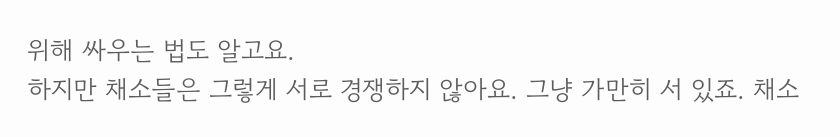위해 싸우는 법도 알고요.
하지만 채소들은 그렇게 서로 경쟁하지 않아요. 그냥 가만히 서 있죠. 채소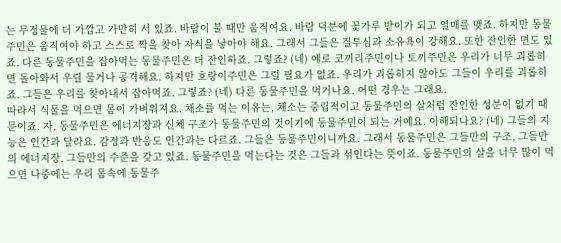는 무정물에 더 가깝고 가만히 서 있죠. 바람이 불 때만 움직여요. 바람 덕분에 꽃가루 받이가 되고 열매를 맺죠. 하지만 동물주민은 움직여야 하고 스스로 짝을 찾아 자식을 낳아야 해요. 그래서 그들은 질투심과 소유욕이 강해요. 또한 잔인한 면도 있죠. 다른 동물주민을 잡아먹는 동물주민은 더 잔인하죠. 그렇죠? (네) 예로 코끼리주민이나 토끼주민은 우리가 너무 괴롭히면 돌아와서 우릴 물거나 공격해요. 하지만 호랑이주민은 그럴 필요가 없죠. 우리가 괴롭히지 않아도 그들이 우리를 괴롭히죠. 그들은 우리를 찾아내서 잡아먹죠. 그렇죠? (네) 다른 동물주민을 먹거나요. 어떤 경우는 그래요.
따라서 식물을 먹으면 몸이 가벼워져요. 채소를 먹는 이유는, 채소는 중립적이고 동물주민의 살처럼 잔인한 성분이 없기 때문이죠. 자, 동물주민은 에너지장과 신체 구조가 동물주민의 것이기에 동물주민이 되는 거예요. 이해되나요? (네) 그들의 지능은 인간과 달라요. 감정과 반응도 인간과는 다르죠. 그들은 동물주민이니까요. 그래서 동물주민은 그들만의 구조, 그들만의 에너지장, 그들만의 수준을 갖고 있죠. 동물주민을 먹는다는 것은 그들과 섞인다는 뜻이죠. 동물주민의 살을 너무 많이 먹으면 나중에는 우리 몸속에 동물주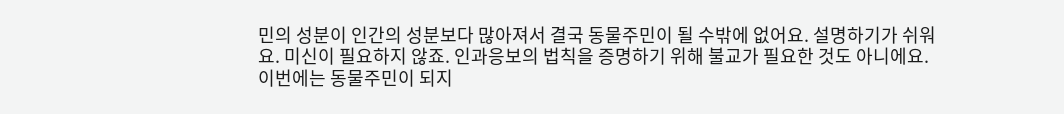민의 성분이 인간의 성분보다 많아져서 결국 동물주민이 될 수밖에 없어요. 설명하기가 쉬워요. 미신이 필요하지 않죠. 인과응보의 법칙을 증명하기 위해 불교가 필요한 것도 아니에요. 이번에는 동물주민이 되지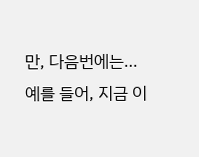만, 다음번에는…
예를 들어, 지금 이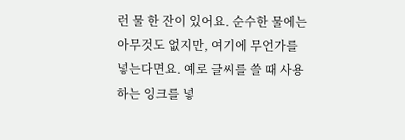런 물 한 잔이 있어요. 순수한 물에는 아무것도 없지만, 여기에 무언가를 넣는다면요. 예로 글씨를 쓸 때 사용하는 잉크를 넣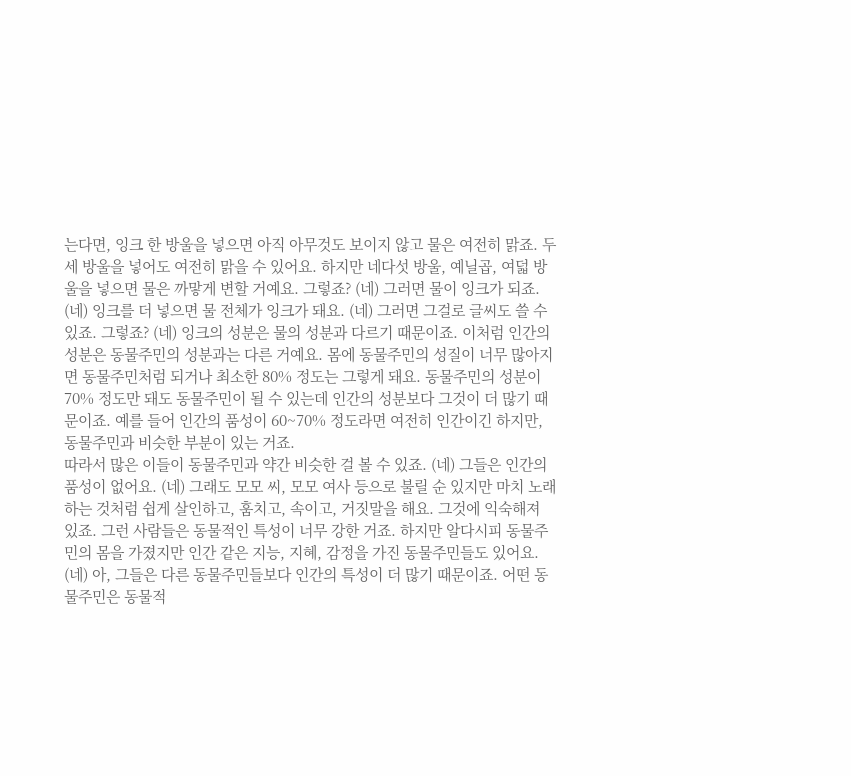는다면, 잉크 한 방울을 넣으면 아직 아무것도 보이지 않고 물은 여전히 맑죠. 두세 방울을 넣어도 여전히 맑을 수 있어요. 하지만 네다섯 방울, 예닐곱, 여덟 방울을 넣으면 물은 까맣게 변할 거예요. 그렇죠? (네) 그러면 물이 잉크가 되죠. (네) 잉크를 더 넣으면 물 전체가 잉크가 돼요. (네) 그러면 그걸로 글씨도 쓸 수 있죠. 그렇죠? (네) 잉크의 성분은 물의 성분과 다르기 때문이죠. 이처럼 인간의 성분은 동물주민의 성분과는 다른 거예요. 몸에 동물주민의 성질이 너무 많아지면 동물주민처럼 되거나 최소한 80% 정도는 그렇게 돼요. 동물주민의 성분이 70% 정도만 돼도 동물주민이 될 수 있는데 인간의 성분보다 그것이 더 많기 때문이죠. 예를 들어 인간의 품성이 60~70% 정도라면 여전히 인간이긴 하지만, 동물주민과 비슷한 부분이 있는 거죠.
따라서 많은 이들이 동물주민과 약간 비슷한 걸 볼 수 있죠. (네) 그들은 인간의 품성이 없어요. (네) 그래도 모모 씨, 모모 여사 등으로 불릴 순 있지만 마치 노래하는 것처럼 쉽게 살인하고, 훔치고, 속이고, 거짓말을 해요. 그것에 익숙해져 있죠. 그런 사람들은 동물적인 특성이 너무 강한 거죠. 하지만 알다시피 동물주민의 몸을 가졌지만 인간 같은 지능, 지혜, 감정을 가진 동물주민들도 있어요. (네) 아, 그들은 다른 동물주민들보다 인간의 특성이 더 많기 때문이죠. 어떤 동물주민은 동물적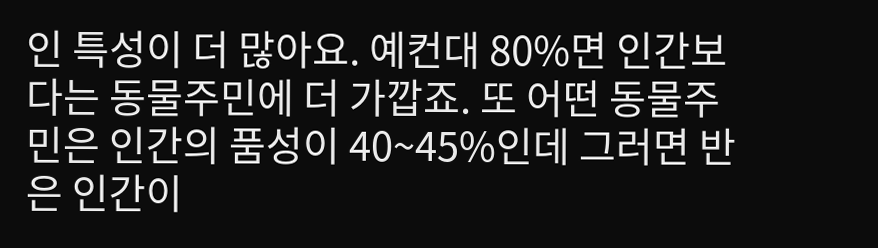인 특성이 더 많아요. 예컨대 80%면 인간보다는 동물주민에 더 가깝죠. 또 어떤 동물주민은 인간의 품성이 40~45%인데 그러면 반은 인간이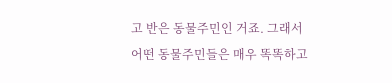고 반은 동물주민인 거죠. 그래서 어떤 동물주민들은 매우 똑똑하고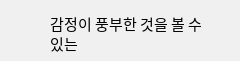감정이 풍부한 것을 볼 수 있는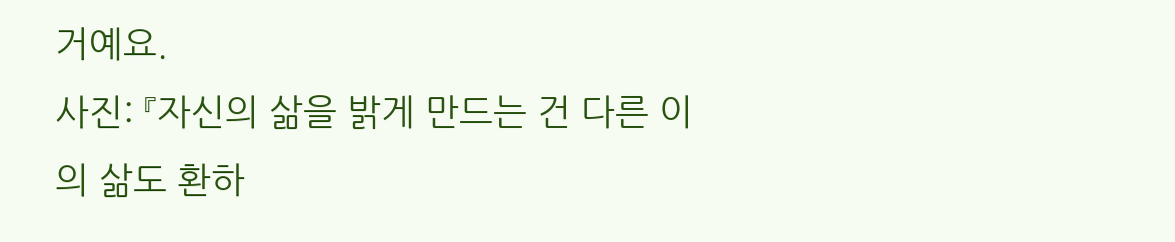거예요.
사진: 『자신의 삶을 밝게 만드는 건 다른 이의 삶도 환하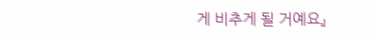게 비추게 될 거예요』